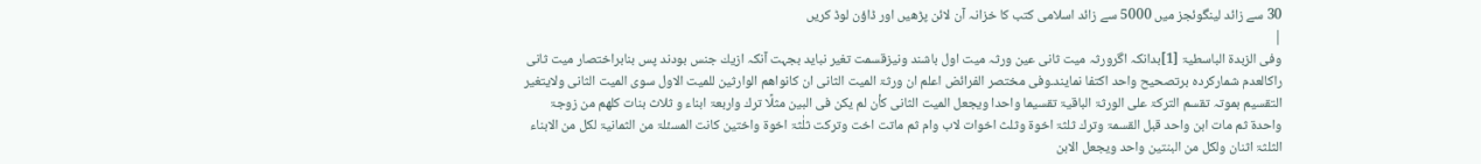30 سے زائد لینگوئجز میں 5000 سے زائد اسلامی کتب کا خزانہ آن لائن پڑھیں اور ڈاؤن لوڈ کریں
|
وفی الزبدۃ الباسطیۃ [1]بدانکہ اگرورثہ میت ثانی عین ورثہ میت اول باشند ونیزقسمت تغیر نباید بجہت آنکہ ازیك جنس بودند پس بنابراختصار میت ثانی راکالعدم شمارکردہ برتصحیح واحد اکتفا نمایند۔وفی مختصر الفرائض اعلم ان ورثۃ المیت الثانی ان کانواھم الوارثین للمیت الاول سوی المیت الثانی ولایتغیر التقسیم بموتہ تقسم الترکۃ علی الورثۃ الباقیۃ تقسیما واحدا ویجعل المیت الثانی کأن لم یکن فی البین مثلًا ترك واربعۃ ابناء و ثلاث بنات کلھم من زوجۃ واحدۃ ثم مات ابن واحد قبل القسمۃ وترك ثلثۃ اخوۃ وثلث اخوات لاب وام ثم ماتت اخت وترکت ثلٰثۃ اخوۃ واختین کانت المسئلۃ من الثمانیۃ لکل من الابناء الثلثۃ اثنان ولکل من البنتین واحد ویجعل الابن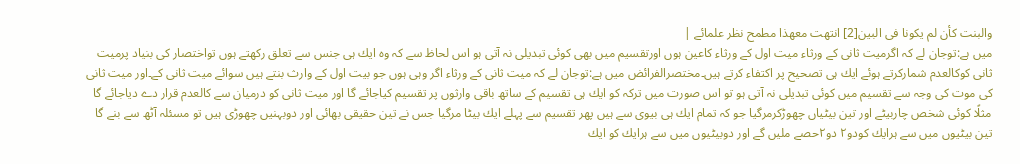والبنت کأن لم یکونا فی البین[2] انتھت معھذا مطمح نظر علمائے |
میں ہے:توجان لے کہ اگرمیت ثانی کے ورثاء میت اول کے ورثاء کاعین ہوں اورتقسیم میں بھی کوئی تبدیلی نہ آتی ہو اس لحاظ سے کہ وہ ایك ہی جنس سے تعلق رکھتے ہوں تواختصار کی بنیاد پرمیت ثانی کوکالعدم شمارکرتے ہوئے ایك ہی تصحیح پر اکتفاء کرتے ہیں۔مختصرالفرائض میں ہے:توجان لے کہ میت ثانی کے ورثاء اگر وہی ہوں جو بیت اول کے وارث بنتے ہیں سوائے میت ثانی کے۔اور میت ثانی کی موت کی وجہ سے تقسیم میں کوئی تبدیلی نہ آتی ہو تو اس صورت میں ترکہ کو ایك ہی تقسیم کے ساتھ باقی وارثوں پر تقسیم کیاجائے گا اور میت ثانی کو درمیان سے کالعدم قرار دے دیاجائے گا مثلًا کوئی شخص چاربیٹے اور تین بیٹیاں چھوڑکرمرگیا جو کہ تمام ایك ہی بیوی سے ہیں پھر تقسیم سے پہلے ایك بیٹا مرگیا جس نے تین حقیقی بھائی اور دوبہنیں چھوڑی ہیں تو مسئلہ آٹھ سے بنے گا تین بیٹیوں میں سے ہرایك کودو۲ دو۲حصے ملیں گے اور دوبیٹیوں میں سے ہرایك کو ایك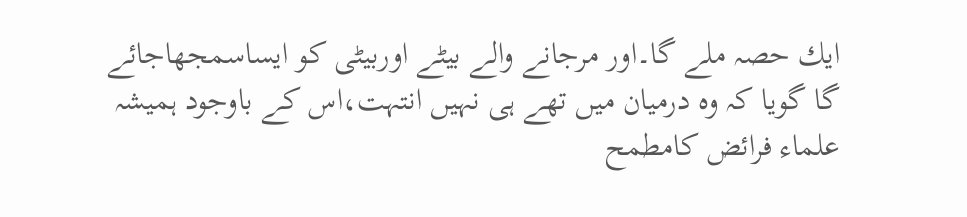ایك حصہ ملے گا۔اور مرجانے والے بیٹے اوربیٹی کو ایساسمجھاجائے گا گویا کہ وہ درمیان میں تھے ہی نہیں انتہت،اس کے باوجود ہمیشہ علماء فرائض کامطمح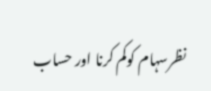نظرسہام کوکم کرنا اور حساب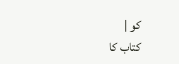کو |
کتاب کا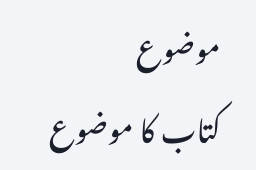موضوع
کتاب کا موضوع